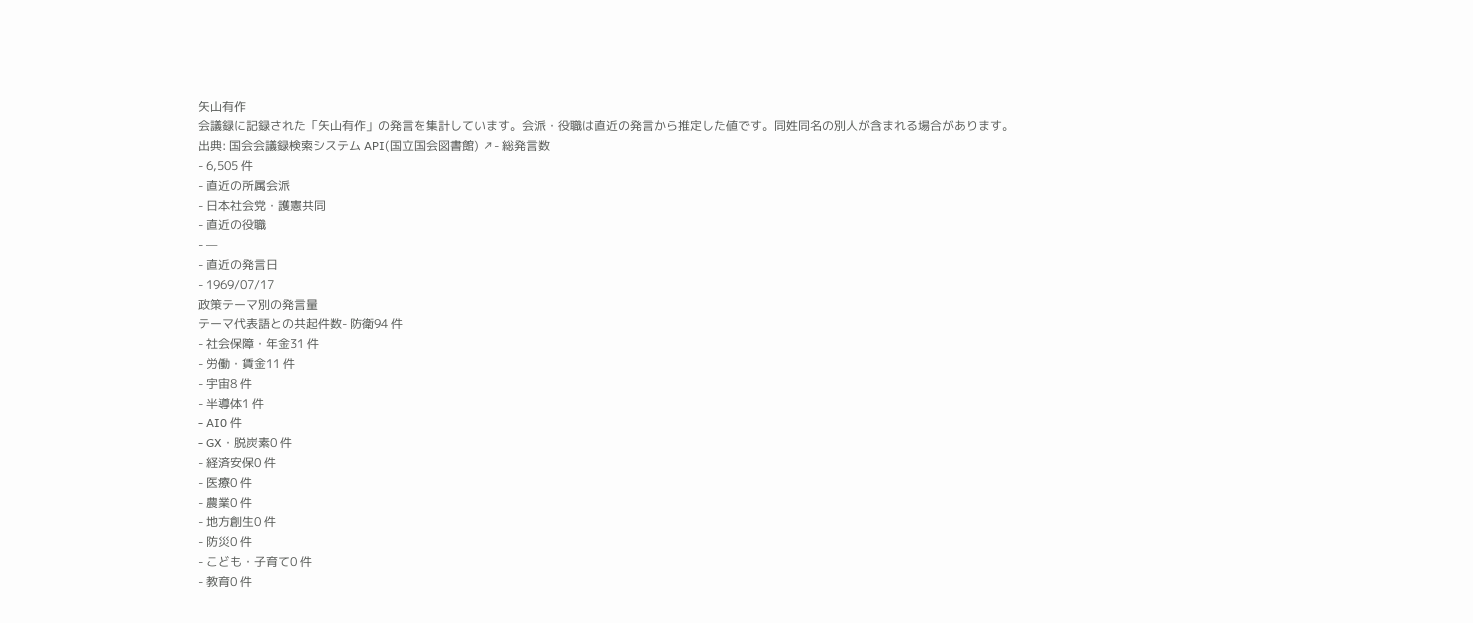矢山有作
会議録に記録された「矢山有作」の発言を集計しています。会派・役職は直近の発言から推定した値です。同姓同名の別人が含まれる場合があります。
出典: 国会会議録検索システム API(国立国会図書館) ↗- 総発言数
- 6,505 件
- 直近の所属会派
- 日本社会党・護憲共同
- 直近の役職
- —
- 直近の発言日
- 1969/07/17
政策テーマ別の発言量
テーマ代表語との共起件数- 防衛94 件
- 社会保障・年金31 件
- 労働・賃金11 件
- 宇宙8 件
- 半導体1 件
- AI0 件
- GX・脱炭素0 件
- 経済安保0 件
- 医療0 件
- 農業0 件
- 地方創生0 件
- 防災0 件
- こども・子育て0 件
- 教育0 件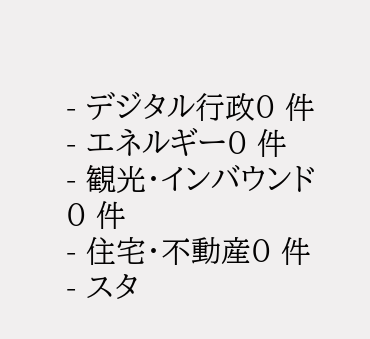- デジタル行政0 件
- エネルギー0 件
- 観光・インバウンド0 件
- 住宅・不動産0 件
- スタ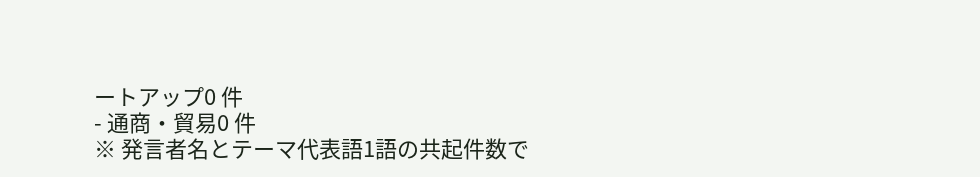ートアップ0 件
- 通商・貿易0 件
※ 発言者名とテーマ代表語1語の共起件数で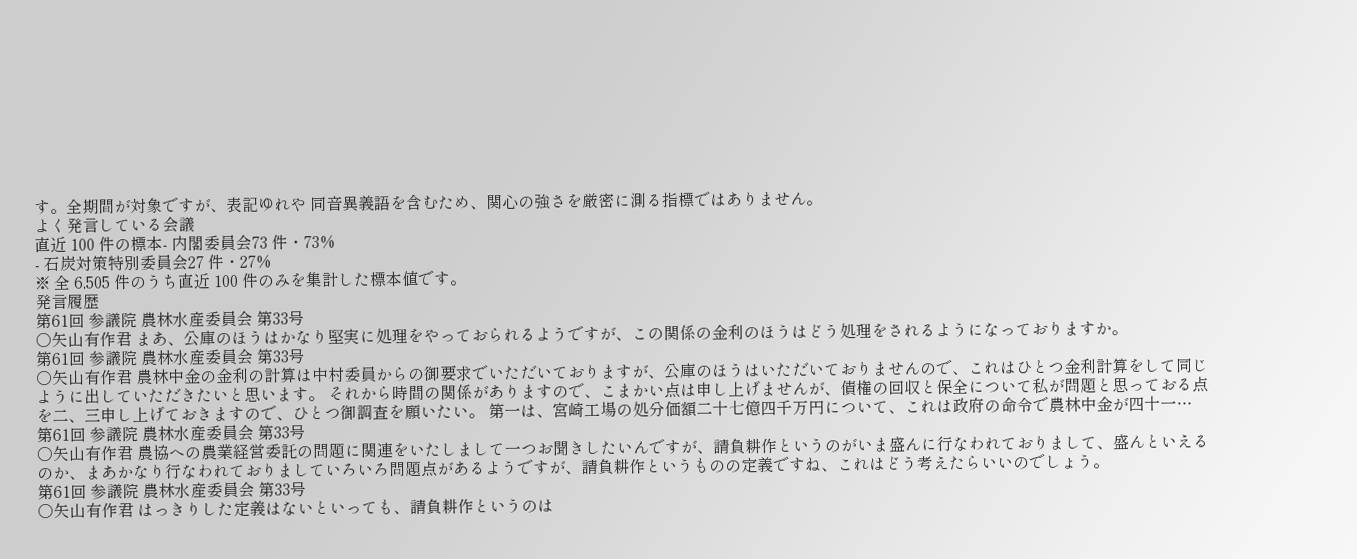す。全期間が対象ですが、表記ゆれや 同音異義語を含むため、関心の強さを厳密に測る指標ではありません。
よく発言している会議
直近 100 件の標本- 内閣委員会73 件・73%
- 石炭対策特別委員会27 件・27%
※ 全 6,505 件のうち直近 100 件のみを集計した標本値です。
発言履歴
第61回 参議院 農林水産委員会 第33号
○矢山有作君 まあ、公庫のほうはかなり堅実に処理をやっておられるようですが、この関係の金利のほうはどう処理をされるようになっておりますか。
第61回 参議院 農林水産委員会 第33号
○矢山有作君 農林中金の金利の計算は中村委員からの御要求でいただいておりますが、公庫のほうはいただいておりませんので、これはひとつ金利計算をして同じように出していただきたいと思います。 それから時間の関係がありますので、こまかい点は申し上げませんが、債権の回収と保全について私が問題と思っておる点を二、三申し上げておきますので、ひとつ御調査を願いたい。 第一は、宮崎工場の処分価額二十七億四千万円について、これは政府の命令で農林中金が四十一…
第61回 参議院 農林水産委員会 第33号
○矢山有作君 農協への農業経営委託の問題に関連をいたしまして一つお聞きしたいんですが、請負耕作というのがいま盛んに行なわれておりまして、盛んといえるのか、まあかなり行なわれておりましていろいろ問題点があるようですが、請負耕作というものの定義ですね、これはどう考えたらいいのでしょう。
第61回 参議院 農林水産委員会 第33号
○矢山有作君 はっきりした定義はないといっても、請負耕作というのは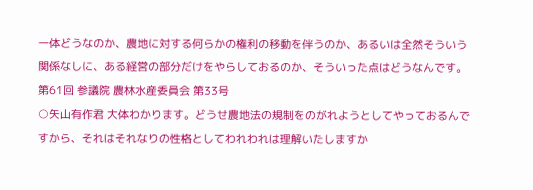一体どうなのか、農地に対する何らかの権利の移動を伴うのか、あるいは全然そういう関係なしに、ある経営の部分だけをやらしておるのか、そういった点はどうなんです。
第61回 参議院 農林水産委員会 第33号
○矢山有作君 大体わかります。どうせ農地法の規制をのがれようとしてやっておるんですから、それはそれなりの性格としてわれわれは理解いたしますか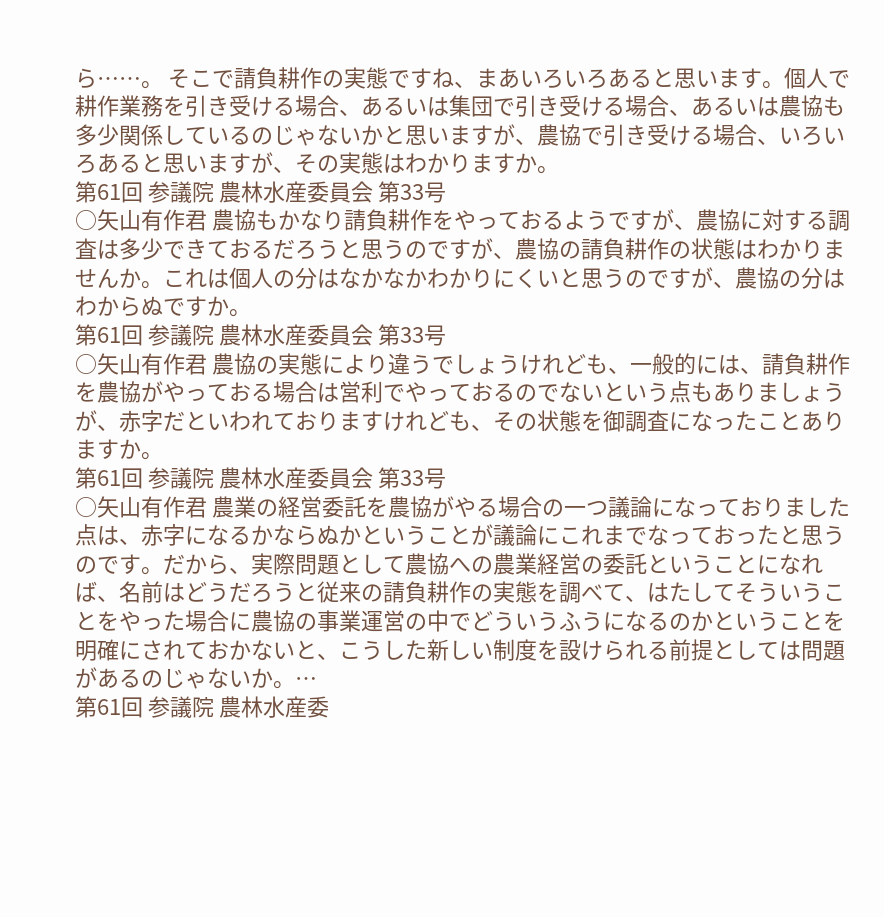ら……。 そこで請負耕作の実態ですね、まあいろいろあると思います。個人で耕作業務を引き受ける場合、あるいは集団で引き受ける場合、あるいは農協も多少関係しているのじゃないかと思いますが、農協で引き受ける場合、いろいろあると思いますが、その実態はわかりますか。
第61回 参議院 農林水産委員会 第33号
○矢山有作君 農協もかなり請負耕作をやっておるようですが、農協に対する調査は多少できておるだろうと思うのですが、農協の請負耕作の状態はわかりませんか。これは個人の分はなかなかわかりにくいと思うのですが、農協の分はわからぬですか。
第61回 参議院 農林水産委員会 第33号
○矢山有作君 農協の実態により違うでしょうけれども、一般的には、請負耕作を農協がやっておる場合は営利でやっておるのでないという点もありましょうが、赤字だといわれておりますけれども、その状態を御調査になったことありますか。
第61回 参議院 農林水産委員会 第33号
○矢山有作君 農業の経営委託を農協がやる場合の一つ議論になっておりました点は、赤字になるかならぬかということが議論にこれまでなっておったと思うのです。だから、実際問題として農協への農業経営の委託ということになれば、名前はどうだろうと従来の請負耕作の実態を調べて、はたしてそういうことをやった場合に農協の事業運営の中でどういうふうになるのかということを明確にされておかないと、こうした新しい制度を設けられる前提としては問題があるのじゃないか。…
第61回 参議院 農林水産委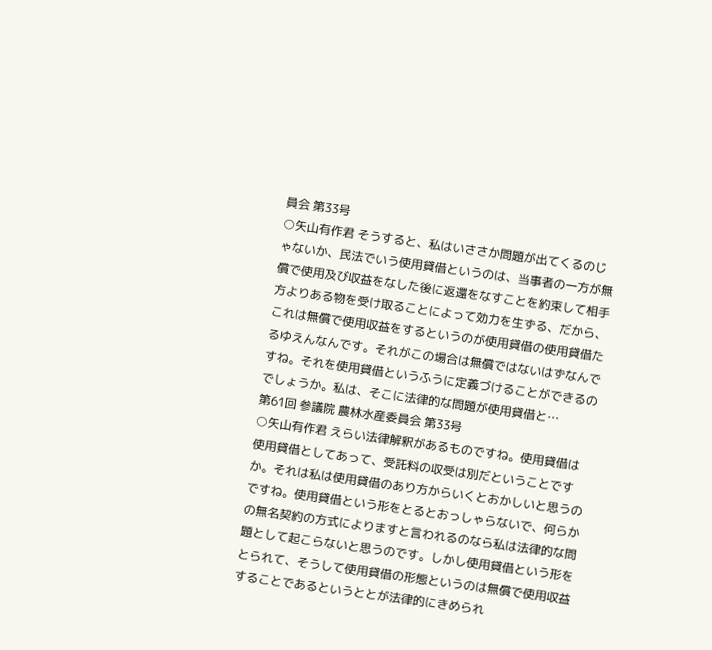員会 第33号
○矢山有作君 そうすると、私はいささか問題が出てくるのじゃないか、民法でいう使用貸借というのは、当事者の一方が無償で使用及び収益をなした後に返還をなすことを約束して相手方よりある物を受け取ることによって効力を生ずる、だから、これは無償で使用収益をするというのが使用貸借の使用貸借たるゆえんなんです。それがこの場合は無償ではないはずなんですね。それを使用貸借というふうに定義づけることができるのでしょうか。私は、そこに法律的な問題が使用貸借と…
第61回 参議院 農林水産委員会 第33号
○矢山有作君 えらい法律解釈があるものですね。使用貸借は使用貸借としてあって、受託料の収受は別だということですか。それは私は使用貸借のあり方からいくとおかしいと思うのですね。使用貸借という形をとるとおっしゃらないで、何らかの無名契約の方式によりますと言われるのなら私は法律的な問題として起こらないと思うのです。しかし使用貸借という形をとられて、そうして使用貸借の形態というのは無償で使用収益することであるというととが法律的にきめられ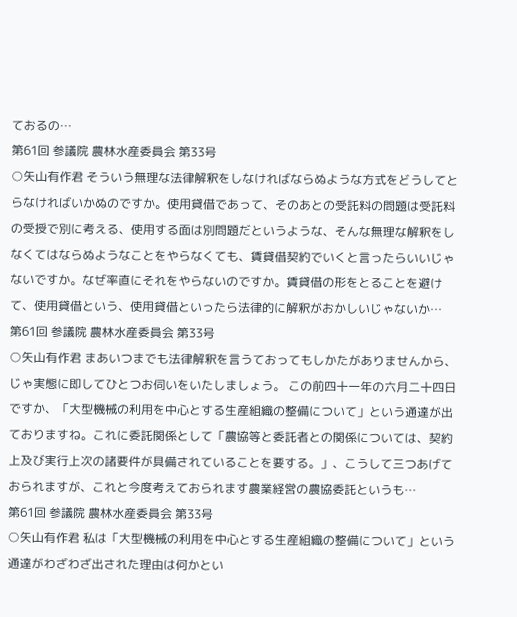ておるの…
第61回 参議院 農林水産委員会 第33号
○矢山有作君 そういう無理な法律解釈をしなければならぬような方式をどうしてとらなければいかぬのですか。使用貸借であって、そのあとの受託料の問題は受託料の受授で別に考える、使用する面は別問題だというような、そんな無理な解釈をしなくてはならぬようなことをやらなくても、賃貸借契約でいくと言ったらいいじゃないですか。なぜ率直にそれをやらないのですか。賃貸借の形をとることを避けて、使用貸借という、使用貸借といったら法律的に解釈がおかしいじゃないか…
第61回 参議院 農林水産委員会 第33号
○矢山有作君 まあいつまでも法律解釈を言うておってもしかたがありませんから、じゃ実態に即してひとつお伺いをいたしましょう。 この前四十一年の六月二十四日ですか、「大型機械の利用を中心とする生産組織の整備について」という通達が出ておりますね。これに委託関係として「農協等と委託者との関係については、契約上及び実行上次の諸要件が具備されていることを要する。」、こうして三つあげておられますが、これと今度考えておられます農業経営の農協委託というも…
第61回 参議院 農林水産委員会 第33号
○矢山有作君 私は「大型機械の利用を中心とする生産組織の整備について」という通達がわざわざ出された理由は何かとい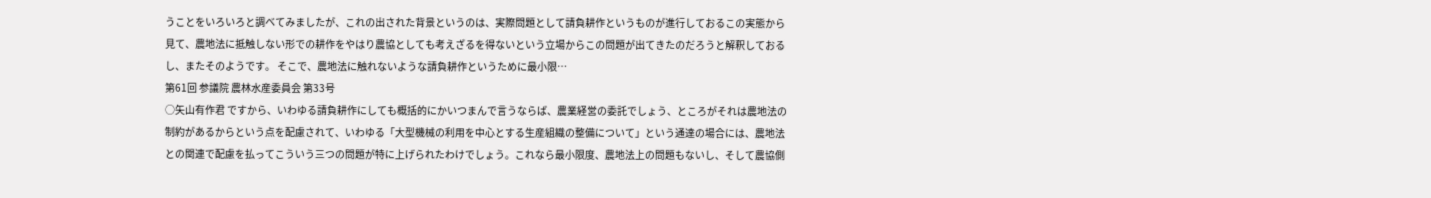うことをいろいろと調べてみましたが、これの出された背景というのは、実際問題として請負耕作というものが進行しておるこの実態から見て、農地法に抵触しない形での耕作をやはり農協としても考えざるを得ないという立場からこの問題が出てきたのだろうと解釈しておるし、またそのようです。 そこで、農地法に触れないような請負耕作というために最小限…
第61回 参議院 農林水産委員会 第33号
○矢山有作君 ですから、いわゆる請負耕作にしても概括的にかいつまんで言うならば、農業経営の委託でしょう、ところがそれは農地法の制約があるからという点を配慮されて、いわゆる「大型機械の利用を中心とする生産組織の整備について」という通達の場合には、農地法との関連で配慮を払ってこういう三つの問題が特に上げられたわけでしょう。これなら最小限度、農地法上の問題もないし、そして農協側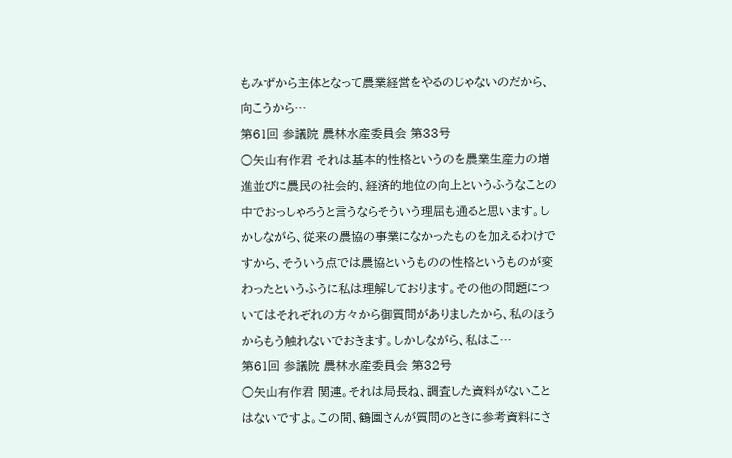もみずから主体となって農業経営をやるのじゃないのだから、向こうから…
第61回 参議院 農林水産委員会 第33号
○矢山有作君 それは基本的性格というのを農業生産力の増進並びに農民の社会的、経済的地位の向上というふうなことの中でおっしゃろうと言うならそういう理屈も通ると思います。しかしながら、従来の農協の事業になかったものを加えるわけですから、そういう点では農協というものの性格というものが変わったというふうに私は理解しております。その他の問題についてはそれぞれの方々から御質問がありましたから、私のほうからもう触れないでおきます。しかしながら、私はこ…
第61回 参議院 農林水産委員会 第32号
○矢山有作君 関連。それは局長ね、調査した資料がないことはないですよ。この間、鶴園さんが質問のときに参考資料にさ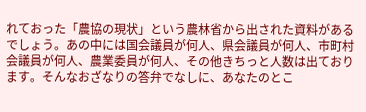れておった「農協の現状」という農林省から出された資料があるでしょう。あの中には国会議員が何人、県会議員が何人、市町村会議員が何人、農業委員が何人、その他きちっと人数は出ております。そんなおざなりの答弁でなしに、あなたのとこ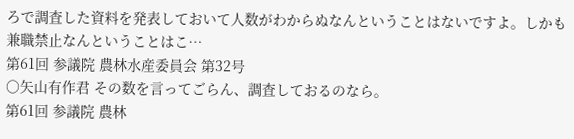ろで調査した資料を発表しておいて人数がわからぬなんということはないですよ。しかも兼職禁止なんということはこ…
第61回 参議院 農林水産委員会 第32号
○矢山有作君 その数を言ってごらん、調査しておるのなら。
第61回 参議院 農林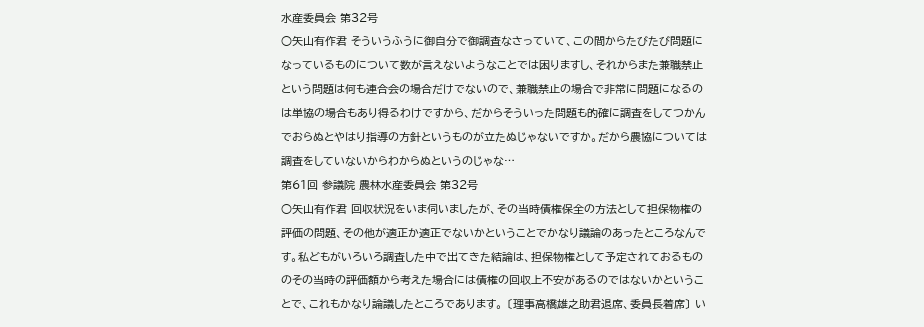水産委員会 第32号
○矢山有作君 そういうふうに御自分で御調査なさっていて、この間からたびたび問題になっているものについて数が言えないようなことでは困りますし、それからまた兼職禁止という問題は何も連合会の場合だけでないので、兼職禁止の場合で非常に問題になるのは単協の場合もあり得るわけですから、だからそういった問題も的確に調査をしてつかんでおらぬとやはり指導の方針というものが立たぬじゃないですか。だから農協については調査をしていないからわからぬというのじゃな…
第61回 参議院 農林水産委員会 第32号
○矢山有作君 回収状況をいま伺いましたが、その当時債権保全の方法として担保物権の評価の問題、その他が適正か適正でないかということでかなり議論のあったところなんです。私どもがいろいろ調査した中で出てきた結論は、担保物権として予定されておるもののその当時の評価額から考えた場合には債権の回収上不安があるのではないかということで、これもかなり論議したところであります。 〔理事高橋雄之助君退席、委員長着席〕 い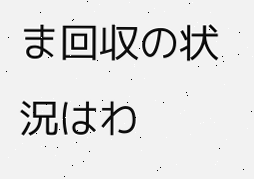ま回収の状況はわ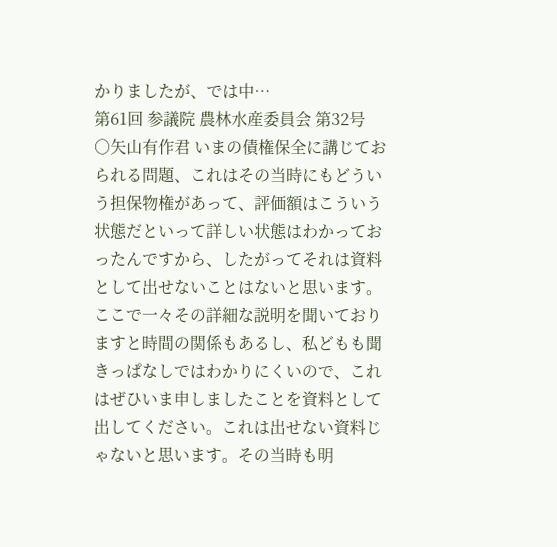かりましたが、では中…
第61回 参議院 農林水産委員会 第32号
○矢山有作君 いまの債権保全に講じておられる問題、これはその当時にもどういう担保物権があって、評価額はこういう状態だといって詳しい状態はわかっておったんですから、したがってそれは資料として出せないことはないと思います。ここで一々その詳細な説明を聞いておりますと時間の関係もあるし、私どもも聞きっぱなしではわかりにくいので、これはぜひいま申しましたことを資料として出してください。これは出せない資料じゃないと思います。その当時も明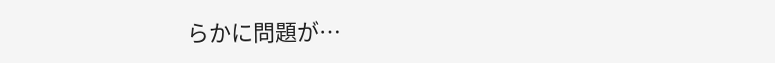らかに問題が…